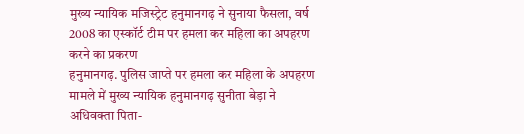मुख्य न्यायिक मजिस्ट्रेट हनुमानगढ़ ने सुनाया फैसला, वर्ष 2008 का एस्कॉर्ट टीम पर हमला कर महिला का अपहरण करने का प्रकरण
हनुमानगढ़. पुलिस जाप्ते पर हमला कर महिला के अपहरण मामले में मुख्य न्यायिक हनुमानगढ़ सुनीता बेड़ा ने अधिवक्ता पिता-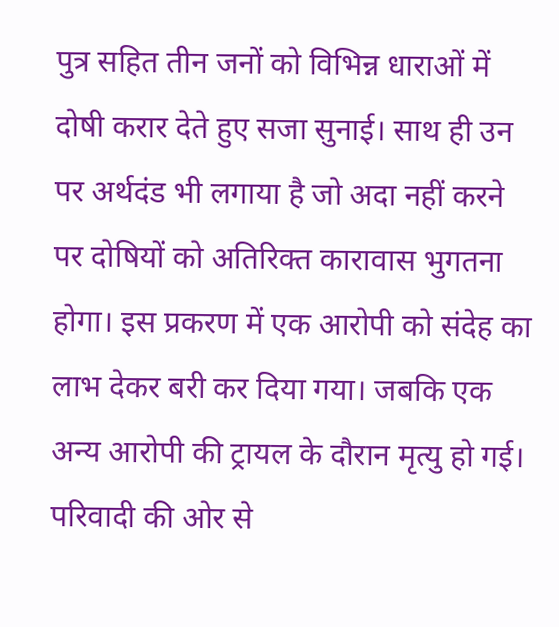पुत्र सहित तीन जनों को विभिन्न धाराओं में दोषी करार देते हुए सजा सुनाई। साथ ही उन पर अर्थदंड भी लगाया है जो अदा नहीं करने पर दोषियों को अतिरिक्त कारावास भुगतना होगा। इस प्रकरण में एक आरोपी को संदेह का लाभ देकर बरी कर दिया गया। जबकि एक अन्य आरोपी की ट्रायल के दौरान मृत्यु हो गई। परिवादी की ओर से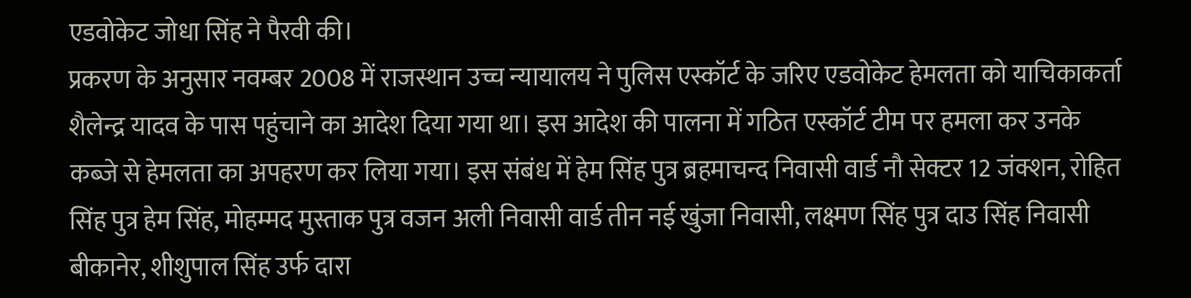एडवोकेट जोधा सिंह ने पैरवी की।
प्रकरण के अनुसार नवम्बर 2008 में राजस्थान उच्च न्यायालय ने पुलिस एस्कॉर्ट के जरिए एडवोकेट हेमलता को याचिकाकर्ता शैलेन्द्र यादव के पास पहुंचाने का आदेश दिया गया था। इस आदेश की पालना में गठित एस्कॉर्ट टीम पर हमला कर उनके कब्जे से हेमलता का अपहरण कर लिया गया। इस संबंध में हेम सिंह पुत्र ब्रहमाचन्द निवासी वार्ड नौ सेक्टर 12 जंक्शन, रोहित सिंह पुत्र हेम सिंह, मोहम्मद मुस्ताक पुत्र वजन अली निवासी वार्ड तीन नई खुंजा निवासी, लक्ष्मण सिंह पुत्र दाउ सिंह निवासी बीकानेर, शीशुपाल सिंह उर्फ दारा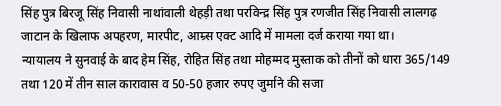सिंह पुत्र बिरजू सिंह निवासी नाथांवाली थेहड़ी तथा परविन्द्र सिंह पुत्र रणजीत सिंह निवासी लालगढ़ जाटान के खिलाफ अपहरण, मारपीट, आम्र्स एक्ट आदि में मामला दर्ज कराया गया था।
न्यायालय ने सुनवाई के बाद हेम सिंह, रोहित सिंह तथा मोहम्मद मुस्ताक को तीनों को धारा 365/149 तथा 120 में तीन साल कारावास व 50-50 हजार रुपए जुर्माने की सजा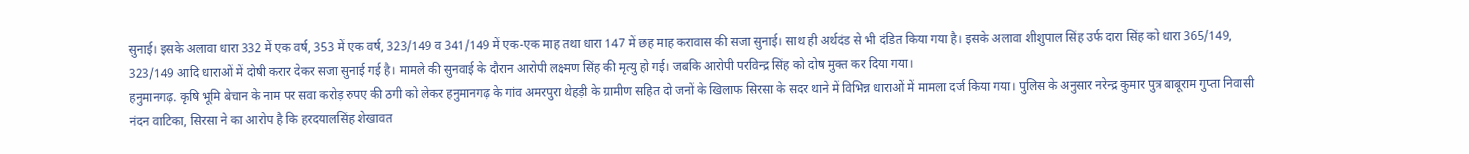सुनाई। इसके अलावा धारा 332 में एक वर्ष, 353 में एक वर्ष, 323/149 व 341/149 में एक-एक माह तथा धारा 147 में छह माह करावास की सजा सुनाई। साथ ही अर्थदंड से भी दंडित किया गया है। इसके अलावा शीशुपाल सिंह उर्फ दारा सिंह को धारा 365/149, 323/149 आदि धाराओं में दोषी करार देकर सजा सुनाई गई है। मामले की सुनवाई के दौरान आरोपी लक्ष्मण सिंह की मृत्यु हो गई। जबकि आरोपी परविन्द्र सिंह को दोष मुक्त कर दिया गया।
हनुमानगढ़. कृषि भूमि बेचान के नाम पर सवा करोड़ रुपए की ठगी को लेकर हनुमानगढ़ के गांव अमरपुरा थेहड़ी के ग्रामीण सहित दो जनों के खिलाफ सिरसा के सदर थाने में विभिन्न धाराओं में मामला दर्ज किया गया। पुलिस के अनुसार नरेन्द्र कुमार पुत्र बाबूराम गुप्ता निवासी नंदन वाटिका, सिरसा ने का आरोप है कि हरदयालसिंह शेखावत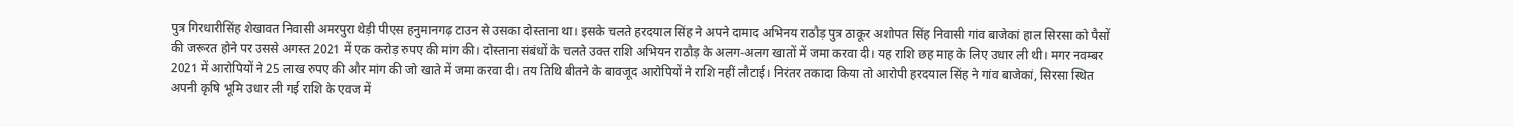पुत्र गिरधारीसिंह शेखावत निवासी अमरपुरा थेड़ी पीएस हनुमानगढ़ टाउन से उसका दोस्ताना था। इसके चलते हरदयाल सिंह ने अपने दामाद अभिनय राठौड़ पुत्र ठाकूर अशोपत सिंह निवासी गांव बाजेकां हाल सिरसा को पैसों की जरूरत होने पर उससे अगस्त 2021 में एक करोड़ रुपए की मांग की। दोस्ताना संबंधों के चलते उक्त राशि अभियन राठौड़ के अलग-अलग खातों में जमा करवा दी। यह राशि छह माह के लिए उधार ली थी। मगर नवम्बर 2021 में आरोपियों ने 25 लाख रुपए की और मांग की जो खाते में जमा करवा दी। तय तिथि बीतने के बावजूद आरोपियों ने राशि नहीं लौटाई। निरंतर तकादा किया तो आरोपी हरदयाल सिंह ने गांव बाजेकां, सिरसा स्थित अपनी कृषि भूमि उधार ली गई राशि के एवज में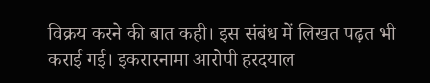विक्रय करने की बात कही। इस संबंध में लिखत पढ़त भी कराई गई। इकरारनामा आरोपी हरदयाल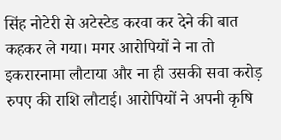सिंह नोटेरी से अटेस्टेड करवा कर देने की बात कहकर ले गया। मगर आरोपियों ने ना तो इकरारनामा लौटाया और ना ही उसकी सवा करोड़ रुपए की राशि लौटाई। आरोपियों ने अपनी कृषि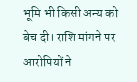भूमि भी किसी अन्य को बेच दी। राशि मांगने पर आरोपियों ने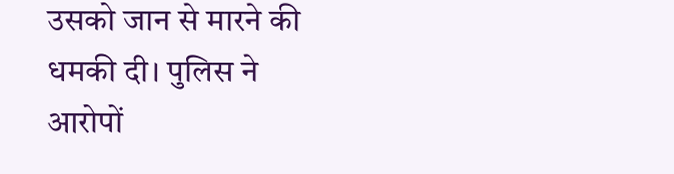उसको जान से मारने की धमकी दी। पुलिस ने आरोपों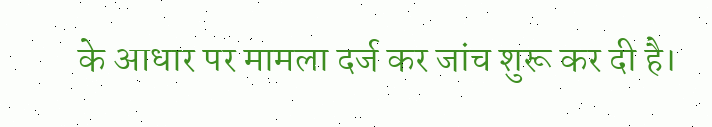के आधार पर मामला दर्ज कर जांच शुरू कर दी है।